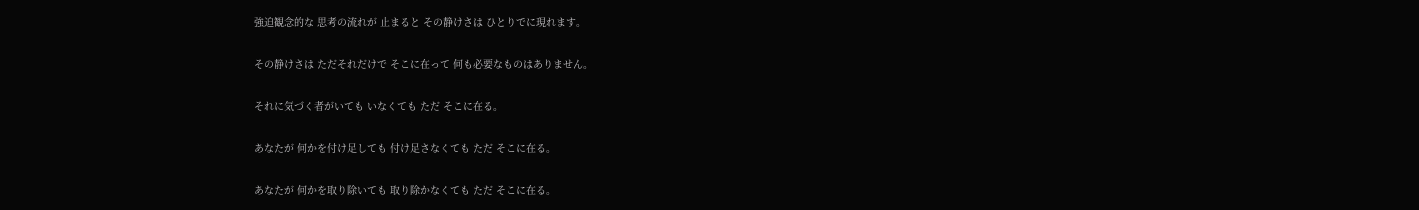強迫観念的な 思考の流れが 止まると その静けさは ひとりでに現れます。

その静けさは ただそれだけで そこに在って 何も必要なものはありません。

それに気づく者がいても いなくても ただ そこに在る。

あなたが 何かを付け足しても 付け足さなくても ただ そこに在る。

あなたが 何かを取り除いても 取り除かなくても ただ そこに在る。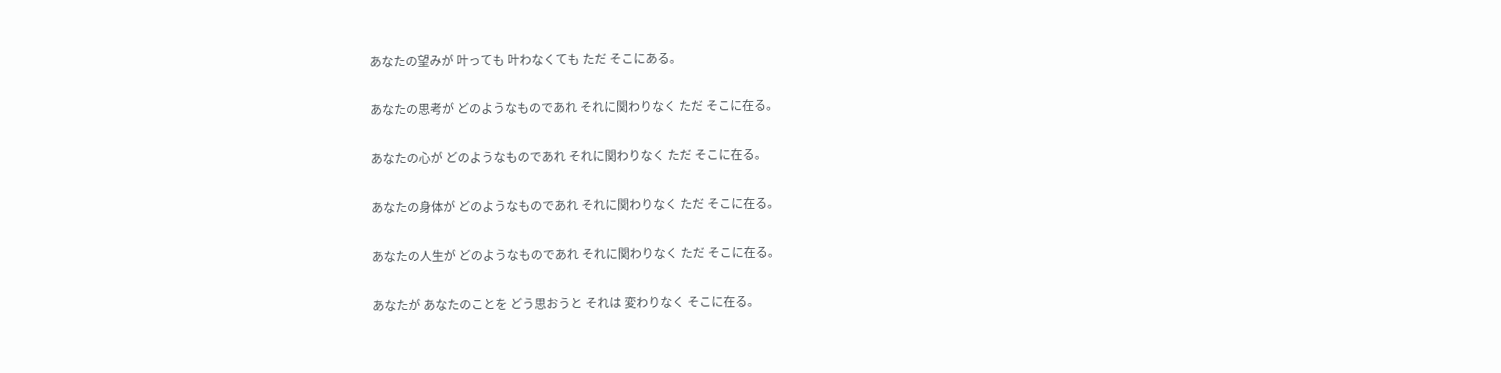あなたの望みが 叶っても 叶わなくても ただ そこにある。

あなたの思考が どのようなものであれ それに関わりなく ただ そこに在る。

あなたの心が どのようなものであれ それに関わりなく ただ そこに在る。

あなたの身体が どのようなものであれ それに関わりなく ただ そこに在る。

あなたの人生が どのようなものであれ それに関わりなく ただ そこに在る。

あなたが あなたのことを どう思おうと それは 変わりなく そこに在る。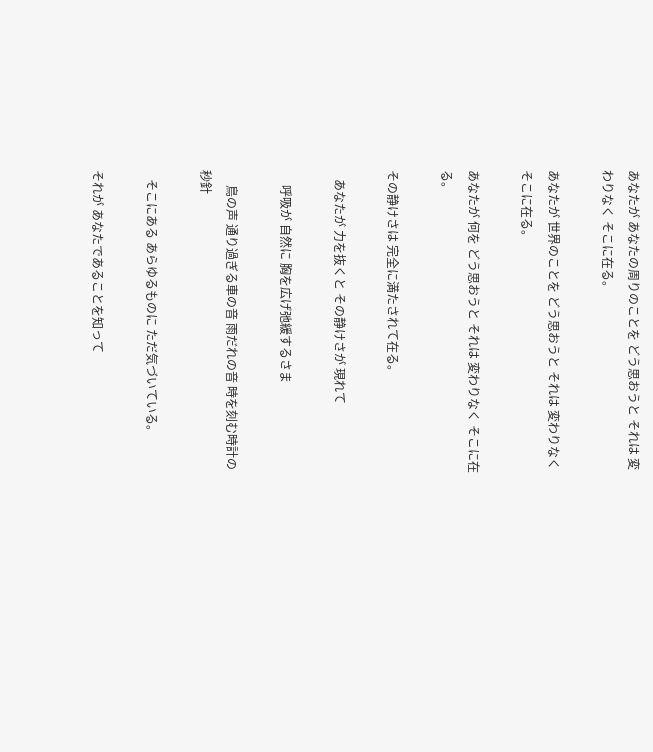あなたが あなたの周りのことを どう思おうと それは 変わりなく そこに在る。

あなたが 世界のことを どう思おうと それは 変わりなく そこに在る。

あなたが 何を どう思おうと それは 変わりなく そこに在る。

その静けさは 完全に満たされて在る。

   あなたが 力を抜くと その静けさが 現れて

     呼吸が 自然に 胸を広げ弛緩するさま

     鳥の声 通り過ぎる車の音 雨だれの音 時を刻む時計の秒針

   そこにある あらゆるものに ただ気づいている。

それが あなたであることを知って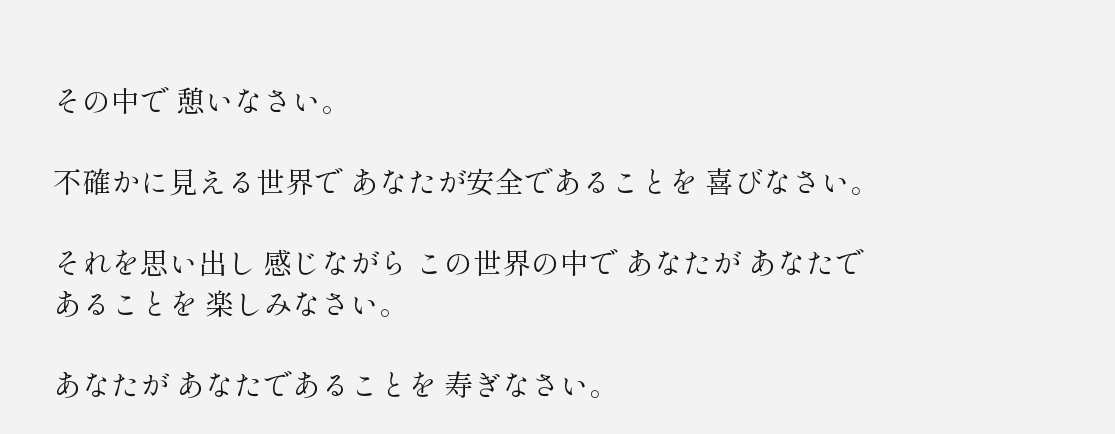その中で 憩いなさい。

不確かに見える世界で あなたが安全であることを 喜びなさい。

それを思い出し 感じながら この世界の中で あなたが あなたであることを 楽しみなさい。

あなたが あなたであることを 寿ぎなさい。